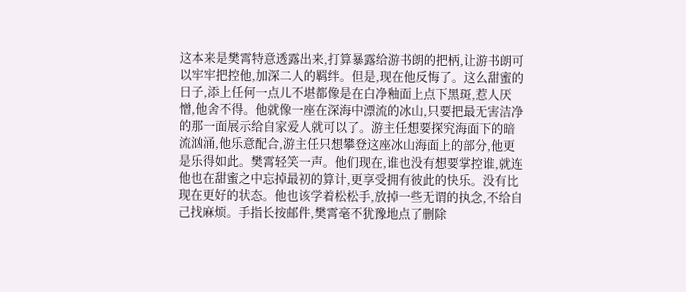这本来是樊霄特意透露出来,打算暴露给游书朗的把柄,让游书朗可以牢牢把控他,加深二人的羁绊。但是,现在他反悔了。这么甜蜜的日子,添上任何一点儿不堪都像是在白净釉面上点下黑斑,惹人厌憎,他舍不得。他就像一座在深海中漂流的冰山,只要把最无害洁净的那一面展示给自家爱人就可以了。游主任想要探究海面下的暗流汹涌,他乐意配合,游主任只想攀登这座冰山海面上的部分,他更是乐得如此。樊霄轻笑一声。他们现在,谁也没有想要掌控谁,就连他也在甜蜜之中忘掉最初的算计,更享受拥有彼此的快乐。没有比现在更好的状态。他也该学着松松手,放掉一些无谓的执念,不给自己找麻烦。手指长按邮件,樊霄毫不犹豫地点了删除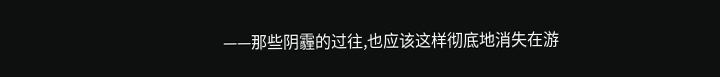——那些阴霾的过往,也应该这样彻底地消失在游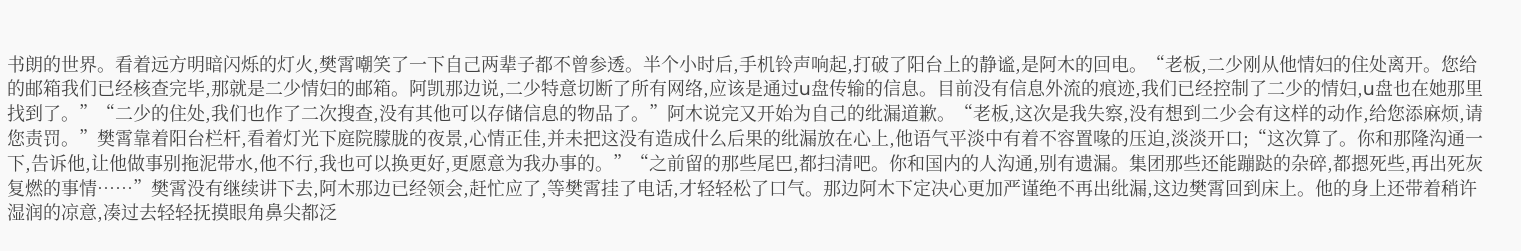书朗的世界。看着远方明暗闪烁的灯火,樊霄嘲笑了一下自己两辈子都不曾参透。半个小时后,手机铃声响起,打破了阳台上的静谧,是阿木的回电。“老板,二少刚从他情妇的住处离开。您给的邮箱我们已经核查完毕,那就是二少情妇的邮箱。阿凯那边说,二少特意切断了所有网络,应该是通过u盘传输的信息。目前没有信息外流的痕迹,我们已经控制了二少的情妇,u盘也在她那里找到了。”“二少的住处,我们也作了二次搜查,没有其他可以存储信息的物品了。”阿木说完又开始为自己的纰漏道歉。“老板,这次是我失察,没有想到二少会有这样的动作,给您添麻烦,请您责罚。”樊霄靠着阳台栏杆,看着灯光下庭院朦胧的夜景,心情正佳,并未把这没有造成什么后果的纰漏放在心上,他语气平淡中有着不容置喙的压迫,淡淡开口;“这次算了。你和那隆沟通一下,告诉他,让他做事别拖泥带水,他不行,我也可以换更好,更愿意为我办事的。”“之前留的那些尾巴,都扫清吧。你和国内的人沟通,别有遗漏。集团那些还能蹦跶的杂碎,都摁死些,再出死灰复燃的事情……”樊霄没有继续讲下去,阿木那边已经领会,赶忙应了,等樊霄挂了电话,才轻轻松了口气。那边阿木下定决心更加严谨绝不再出纰漏,这边樊霄回到床上。他的身上还带着稍许湿润的凉意,凑过去轻轻抚摸眼角鼻尖都泛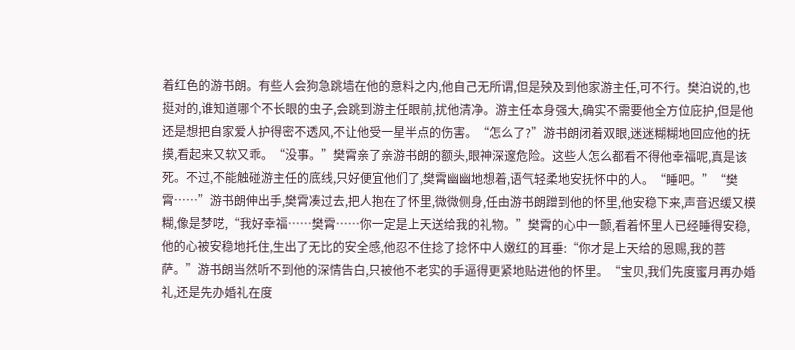着红色的游书朗。有些人会狗急跳墙在他的意料之内,他自己无所谓,但是殃及到他家游主任,可不行。樊泊说的,也挺对的,谁知道哪个不长眼的虫子,会跳到游主任眼前,扰他清净。游主任本身强大,确实不需要他全方位庇护,但是他还是想把自家爱人护得密不透风,不让他受一星半点的伤害。“怎么了?”游书朗闭着双眼,迷迷糊糊地回应他的抚摸,看起来又软又乖。“没事。”樊霄亲了亲游书朗的额头,眼神深邃危险。这些人怎么都看不得他幸福呢,真是该死。不过,不能触碰游主任的底线,只好便宜他们了,樊霄幽幽地想着,语气轻柔地安抚怀中的人。“睡吧。”“樊霄……”游书朗伸出手,樊霄凑过去,把人抱在了怀里,微微侧身,任由游书朗蹭到他的怀里,他安稳下来,声音迟缓又模糊,像是梦呓,“我好幸福……樊霄……你一定是上天送给我的礼物。”樊霄的心中一颤,看着怀里人已经睡得安稳,他的心被安稳地托住,生出了无比的安全感,他忍不住捻了捻怀中人嫩红的耳垂:“你才是上天给的恩赐,我的菩萨。”游书朗当然听不到他的深情告白,只被他不老实的手逼得更紧地贴进他的怀里。“宝贝,我们先度蜜月再办婚礼,还是先办婚礼在度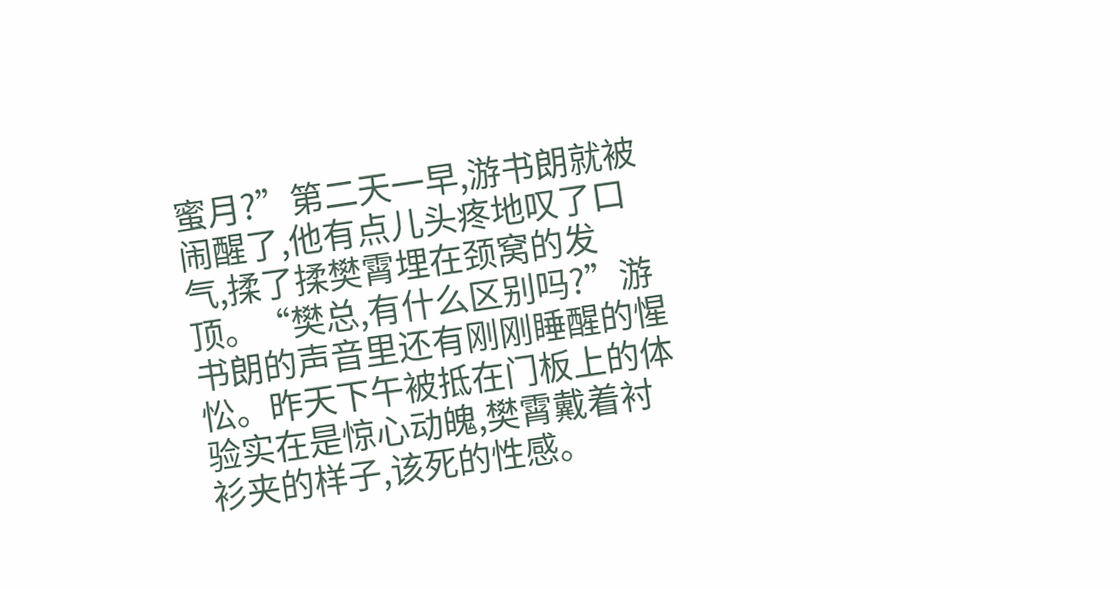蜜月?”第二天一早,游书朗就被闹醒了,他有点儿头疼地叹了口气,揉了揉樊霄埋在颈窝的发顶。“樊总,有什么区别吗?”游书朗的声音里还有刚刚睡醒的惺忪。昨天下午被抵在门板上的体验实在是惊心动魄,樊霄戴着衬衫夹的样子,该死的性感。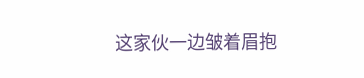这家伙一边皱着眉抱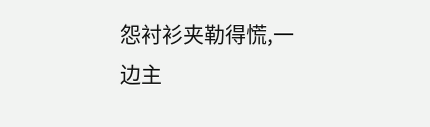怨衬衫夹勒得慌,一边主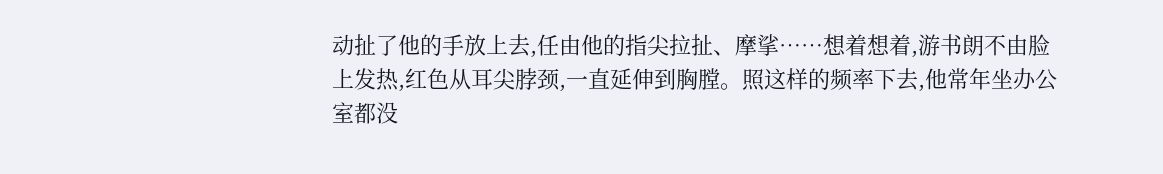动扯了他的手放上去,任由他的指尖拉扯、摩挲……想着想着,游书朗不由脸上发热,红色从耳尖脖颈,一直延伸到胸膛。照这样的频率下去,他常年坐办公室都没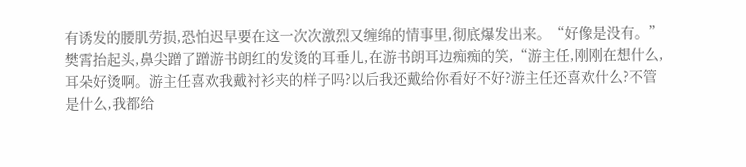有诱发的腰肌劳损,恐怕迟早要在这一次次激烈又缠绵的情事里,彻底爆发出来。“好像是没有。”樊霄抬起头,鼻尖蹭了蹭游书朗红的发烫的耳垂儿,在游书朗耳边痴痴的笑,“游主任,刚刚在想什么,耳朵好烫啊。游主任喜欢我戴衬衫夹的样子吗?以后我还戴给你看好不好?游主任还喜欢什么?不管是什么,我都给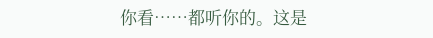你看……都听你的。这是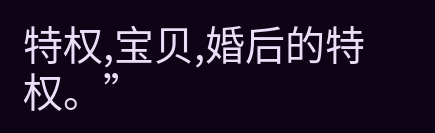特权,宝贝,婚后的特权。”